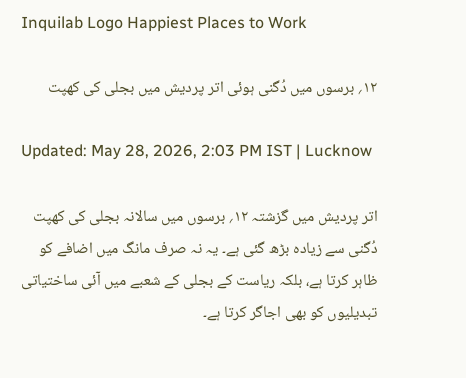Inquilab Logo Happiest Places to Work

۱۲؍ برسوں میں دُگنی ہوئی اتر پردیش میں بجلی کی کھپت

Updated: May 28, 2026, 2:03 PM IST | Lucknow

اتر پردیش میں گزشتہ ۱۲؍ برسوں میں سالانہ بجلی کی کھپت دُگنی سے زیادہ بڑھ گئی ہے۔ یہ نہ صرف مانگ میں اضافے کو ظاہر کرتا ہے، بلکہ ریاست کے بجلی کے شعبے میں آئی ساختیاتی تبدیلیوں کو بھی اجاگر کرتا ہے۔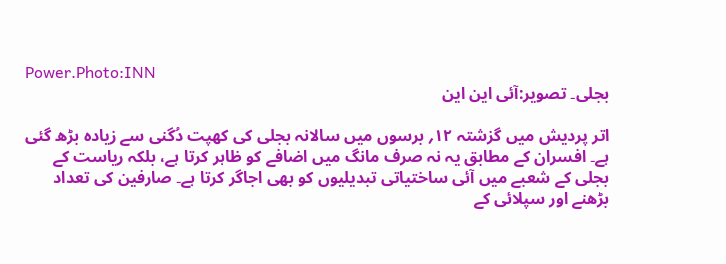Power.Photo:INN
بجلی۔ تصویر:آئی این این

اتر پردیش میں گزشتہ ۱۲؍ برسوں میں سالانہ بجلی کی کھپت دُگنی سے زیادہ بڑھ گئی ہے۔ افسران کے مطابق یہ نہ صرف مانگ میں اضافے کو ظاہر کرتا ہے، بلکہ ریاست کے بجلی کے شعبے میں آئی ساختیاتی تبدیلیوں کو بھی اجاگر کرتا ہے۔ صارفین کی تعداد بڑھنے اور سپلائی کے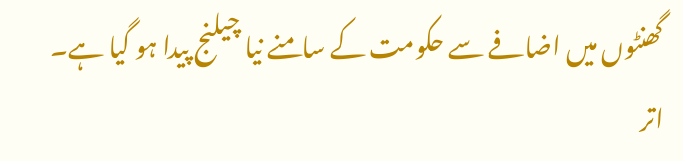گھنٹوں میں اضافے سے حکومت کے سامنے نیا چیلنج پیدا ہو گیا ہے۔
اتر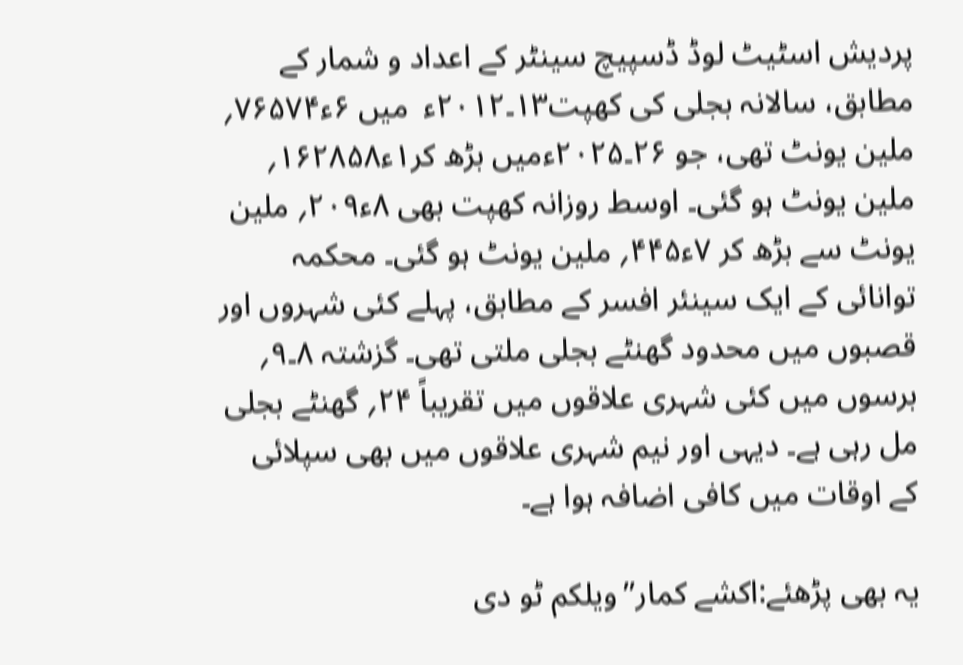پردیش اسٹیٹ لوڈ ڈسپیچ سینٹر کے اعداد و شمار کے مطابق، سالانہ بجلی کی کھپت۱۳۔۲۰۱۲ء  میں ۶ء۷۶۵۷۴؍ ملین یونٹ تھی، جو ۲۶۔۲۰۲۵ءمیں بڑھ کر۱ء۱۶۲۸۵۸؍ ملین یونٹ ہو گئی۔ اوسط روزانہ کھپت بھی ۸ء۲۰۹؍ ملین یونٹ سے بڑھ کر ۷ء۴۴۵؍ ملین یونٹ ہو گئی۔ محکمہ توانائی کے ایک سینئر افسر کے مطابق، پہلے کئی شہروں اور قصبوں میں محدود گھنٹے بجلی ملتی تھی۔ گزشتہ ۸۔۹؍ برسوں میں کئی شہری علاقوں میں تقریباً ۲۴؍ گھنٹے بجلی مل رہی ہے۔ دیہی اور نیم شہری علاقوں میں بھی سپلائی کے اوقات میں کافی اضافہ ہوا ہے۔

یہ بھی پڑھئے:اکشے کمار’’ویلکم ٹو دی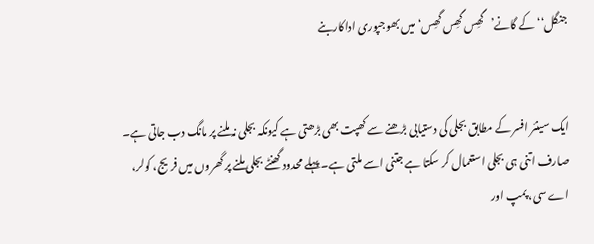جنگل‘‘ کے گانے’گھِس گھِس گھِس‘ میں بھوجپوری اداکاربنے


ایک سینئر افسر کے مطابق بجلی کی دستیابی بڑھنے سے کھپت بھی بڑھتی ہے کیونکہ بجلی نہ ملنے پر مانگ دب جاتی ہے۔ صارف اتنی ہی بجلی استعمال کر سکتا ہے جتنی اسے ملتی ہے۔ پہلے محدود گھنٹے بجلی ملنے پر گھروں میں فریج، کولر، اے سی، پمپ اور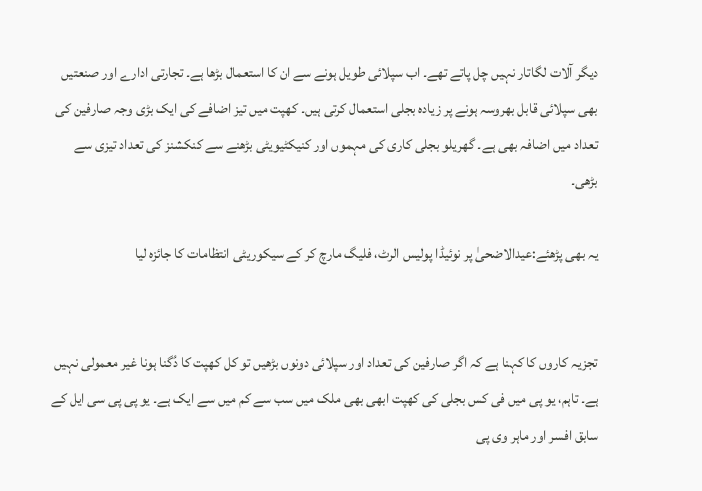دیگر آلات لگاتار نہیں چل پاتے تھے۔ اب سپلائی طویل ہونے سے ان کا استعمال بڑھا ہے۔ تجارتی ادارے اور صنعتیں بھی سپلائی قابل بھروسہ ہونے پر زیادہ بجلی استعمال کرتی ہیں۔ کھپت میں تیز اضافے کی ایک بڑی وجہ صارفین کی تعداد میں اضافہ بھی ہے۔ گھریلو بجلی کاری کی مہموں اور کنیکٹیویٹی بڑھنے سے کنکشنز کی تعداد تیزی سے بڑھی۔

یہ بھی پڑھئے:عیدالاضحیٰ پر نوئیڈا پولیس الرٹ، فلیگ مارچ کر کے سیکوریٹی انتظامات کا جائزہ لیا


تجزیہ کاروں کا کہنا ہے کہ اگر صارفین کی تعداد اور سپلائی دونوں بڑھیں تو کل کھپت کا دُگنا ہونا غیر معمولی نہیں ہے۔ تاہم، یو پی میں فی کس بجلی کی کھپت ابھی بھی ملک میں سب سے کم میں سے ایک ہے۔ یو پی پی سی ایل کے سابق افسر اور ماہر وی پی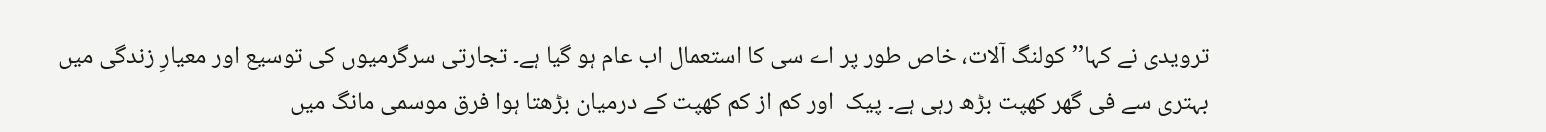ترویدی نے کہا’’کولنگ آلات، خاص طور پر اے سی کا استعمال اب عام ہو گیا ہے۔ تجارتی سرگرمیوں کی توسیع اور معیارِ زندگی میں بہتری سے فی گھر کھپت بڑھ رہی ہے۔ پیک  اور کم از کم کھپت کے درمیان بڑھتا ہوا فرق موسمی مانگ میں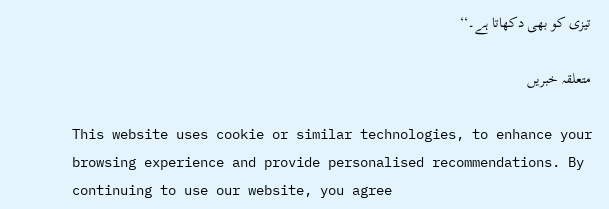تیزی کو بھی دکھاتا ہے۔‘‘

متعلقہ خبریں

This website uses cookie or similar technologies, to enhance your browsing experience and provide personalised recommendations. By continuing to use our website, you agree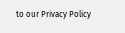to our Privacy Policy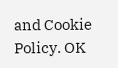and Cookie Policy. OK